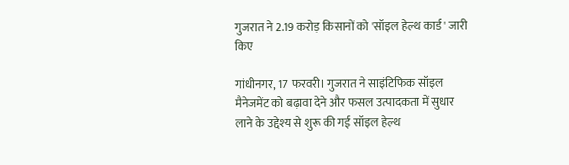गुजरात ने 2.19 करोड़ किसानों को 'सॉइल हेल्थ कार्ड' जारी किए

गांधीनगर, 17 फरवरी। गुजरात ने साइंटिफिक सॉइल मैनेजमेंट को बढ़ावा देने और फसल उत्पादकता में सुधार लाने के उद्देश्य से शुरू की गई सॉइल हेल्थ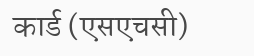कार्ड (एसएचसी)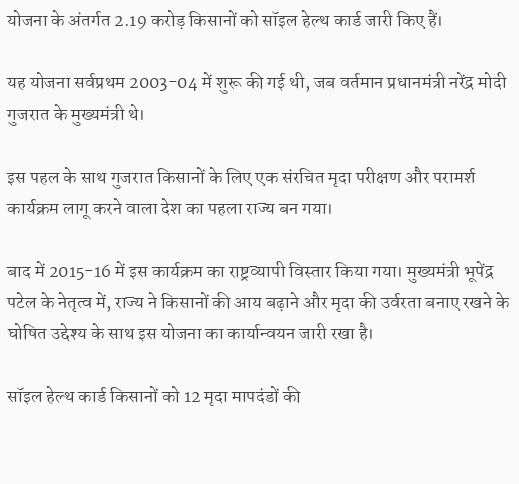योजना के अंतर्गत 2.19 करोड़ किसानों को सॉइल हेल्थ कार्ड जारी किए हैं।

यह योजना सर्वप्रथम 2003-04 में शुरू की गई थी, जब वर्तमान प्रधानमंत्री नरेंद्र मोदी गुजरात के मुख्यमंत्री थे।

इस पहल के साथ गुजरात किसानों के लिए एक संरचित मृदा परीक्षण और परामर्श कार्यक्रम लागू करने वाला देश का पहला राज्य बन गया।

बाद में 2015-16 में इस कार्यक्रम का राष्ट्रव्यापी विस्तार किया गया। मुख्यमंत्री भूपेंद्र पटेल के नेतृत्व में, राज्य ने किसानों की आय बढ़ाने और मृदा की उर्वरता बनाए रखने के घोषित उद्देश्य के साथ इस योजना का कार्यान्वयन जारी रखा है।

सॉइल हेल्थ कार्ड किसानों को 12 मृदा मापदंडों की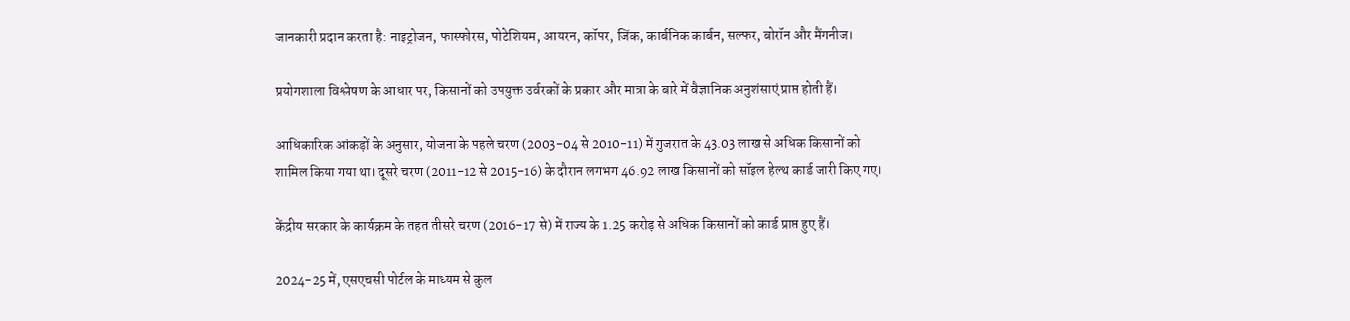जानकारी प्रदान करता है: नाइट्रोजन, फास्फोरस, पोटेशियम, आयरन, कॉपर, जिंक, कार्बनिक कार्बन, सल्फर, बोरॉन और मैंगनीज।

प्रयोगशाला विश्लेषण के आधार पर, किसानों को उपयुक्त उर्वरकों के प्रकार और मात्रा के बारे में वैज्ञानिक अनुशंसाएं प्राप्त होती हैं।

आधिकारिक आंकड़ों के अनुसार, योजना के पहले चरण (2003-04 से 2010-11) में गुजरात के 43.03 लाख से अधिक किसानों को शामिल किया गया था। दूसरे चरण (2011-12 से 2015-16) के दौरान लगभग 46.92 लाख किसानों को सॉइल हेल्थ कार्ड जारी किए गए।

केंद्रीय सरकार के कार्यक्रम के तहत तीसरे चरण (2016-17 से) में राज्य के 1.25 करोड़ से अधिक किसानों को कार्ड प्राप्त हुए हैं।

2024-25 में, एसएचसी पोर्टल के माध्यम से कुल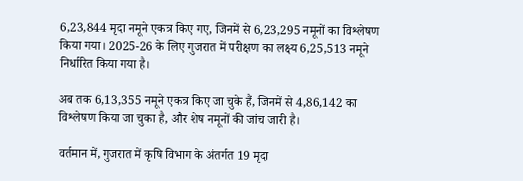6,23,844 मृदा नमूने एकत्र किए गए, जिनमें से 6,23,295 नमूनों का विश्लेषण किया गया। 2025-26 के लिए गुजरात में परीक्षण का लक्ष्य 6,25,513 नमूने निर्धारित किया गया है।

अब तक 6,13,355 नमूने एकत्र किए जा चुके हैं, जिनमें से 4,86,142 का विश्लेषण किया जा चुका है, और शेष नमूनों की जांच जारी है।

वर्तमान में, गुजरात में कृषि विभाग के अंतर्गत 19 मृदा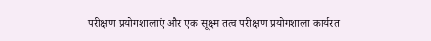परीक्षण प्रयोगशालाएं और एक सूक्ष्म तत्व परीक्षण प्रयोगशाला कार्यरत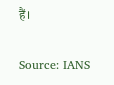हैं।

Source: IANS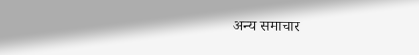अन्य समाचार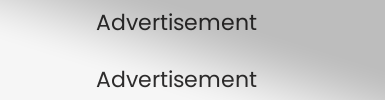Advertisement

Advertisement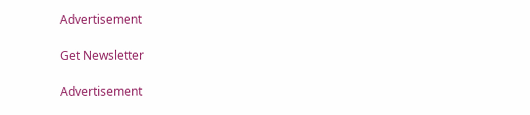Advertisement

Get Newsletter

Advertisement